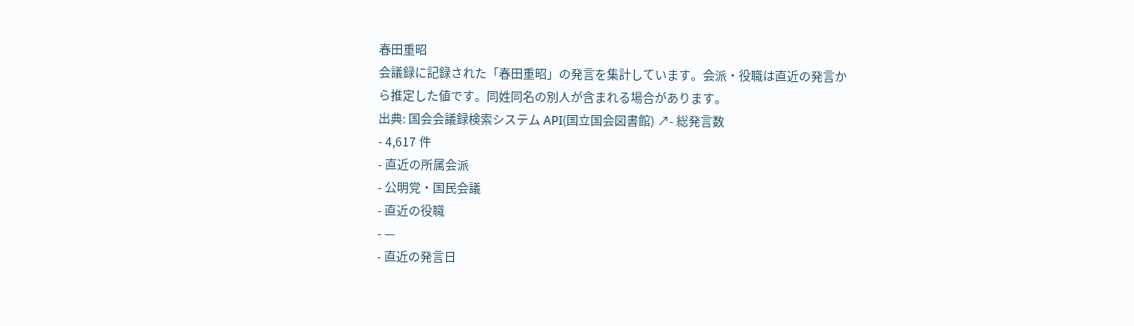春田重昭
会議録に記録された「春田重昭」の発言を集計しています。会派・役職は直近の発言から推定した値です。同姓同名の別人が含まれる場合があります。
出典: 国会会議録検索システム API(国立国会図書館) ↗- 総発言数
- 4,617 件
- 直近の所属会派
- 公明党・国民会議
- 直近の役職
- —
- 直近の発言日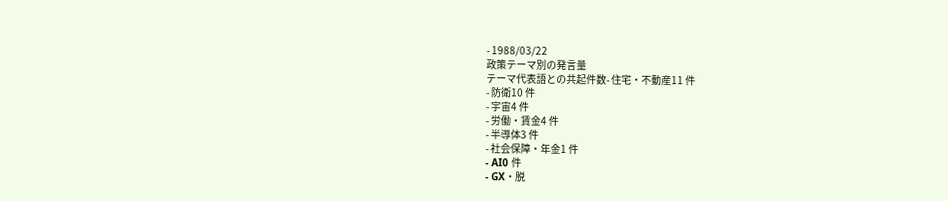- 1988/03/22
政策テーマ別の発言量
テーマ代表語との共起件数- 住宅・不動産11 件
- 防衛10 件
- 宇宙4 件
- 労働・賃金4 件
- 半導体3 件
- 社会保障・年金1 件
- AI0 件
- GX・脱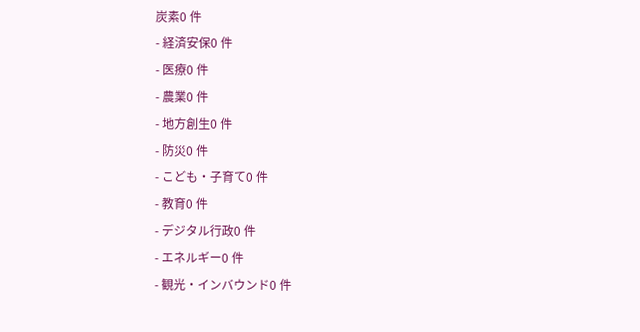炭素0 件
- 経済安保0 件
- 医療0 件
- 農業0 件
- 地方創生0 件
- 防災0 件
- こども・子育て0 件
- 教育0 件
- デジタル行政0 件
- エネルギー0 件
- 観光・インバウンド0 件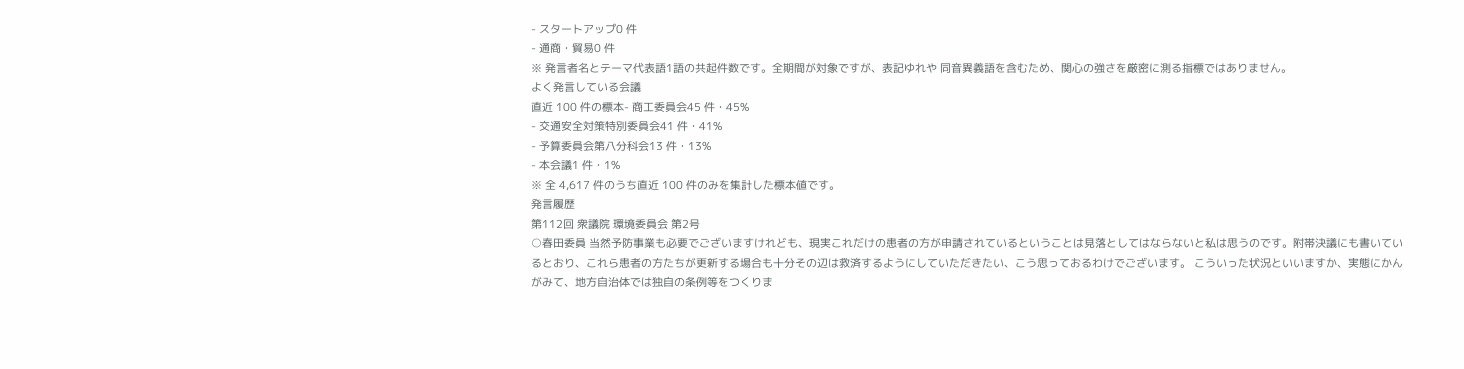- スタートアップ0 件
- 通商・貿易0 件
※ 発言者名とテーマ代表語1語の共起件数です。全期間が対象ですが、表記ゆれや 同音異義語を含むため、関心の強さを厳密に測る指標ではありません。
よく発言している会議
直近 100 件の標本- 商工委員会45 件・45%
- 交通安全対策特別委員会41 件・41%
- 予算委員会第八分科会13 件・13%
- 本会議1 件・1%
※ 全 4,617 件のうち直近 100 件のみを集計した標本値です。
発言履歴
第112回 衆議院 環境委員会 第2号
○春田委員 当然予防事業も必要でございますけれども、現実これだけの患者の方が申請されているということは見落としてはならないと私は思うのです。附帯決議にも書いているとおり、これら患者の方たちが更新する場合も十分その辺は救済するようにしていただきたい、こう思っておるわけでございます。 こういった状況といいますか、実態にかんがみて、地方自治体では独自の条例等をつくりま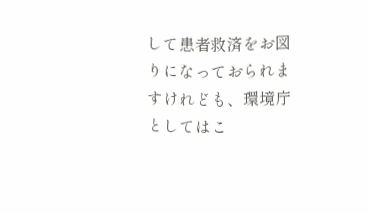して患者救済をお図りになっておられますけれども、環境庁としてはこ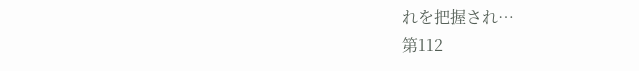れを把握され…
第112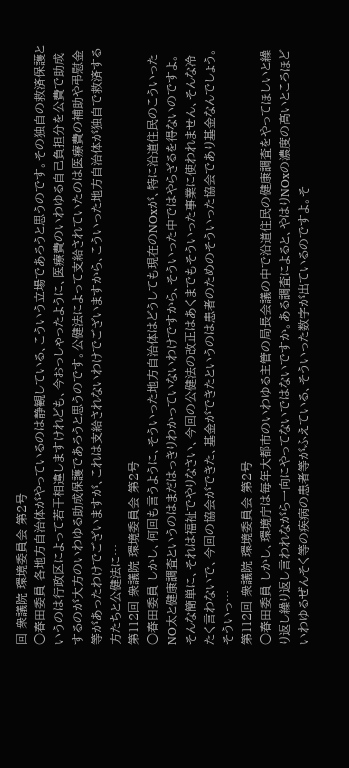回 衆議院 環境委員会 第2号
○春田委員 各地方自治体がやっているのは静観している、こういう立場であろうと思うのです。その独自の救済保護というのは行政区によって若干相違しますけれども、今おっしゃったように、医療費のいわゆる自己負担分を公費で助成するのが大方のいわゆる助成保護であろうと思うのです。公健法によって支給されていたのは医療費の補助や弔慰金等があったわけでございますが、これは支給されないわけでございますから、こういった地方自治体が独自で救済する方たちと公健法に…
第112回 衆議院 環境委員会 第2号
○春田委員 しかし、何回も言うように、そういった地方自治体はどうしても現在のNOxが、特に沿道住民のこういったNO太と健康調査というのはまだはっきりわかっていないわけですから、そういった中ではやらざるを得ないのですよ。そんな簡単に、それは福祉でやりなさい、今回の公健法の改正はあくまでもそういった事業に使われません、そんな冷たく言わないで、今回の協会ができた、基金ができたというのは患者のためのそういった協会であり基金なんでしょう。そういっ…
第112回 衆議院 環境委員会 第2号
○春田委員 しかし、環境庁は毎年大都市のいわゆる主管の局長会議の中で沿道住民の健康調査をやってほしいと繰り返し繰り返し言われながら一向にやってないではないですか。ある調査によると、やはりNOxの濃度の高いところほどいわゆるぜんそく等の疾病の患者等がふえている、そういった数字が出ているのですよ。そ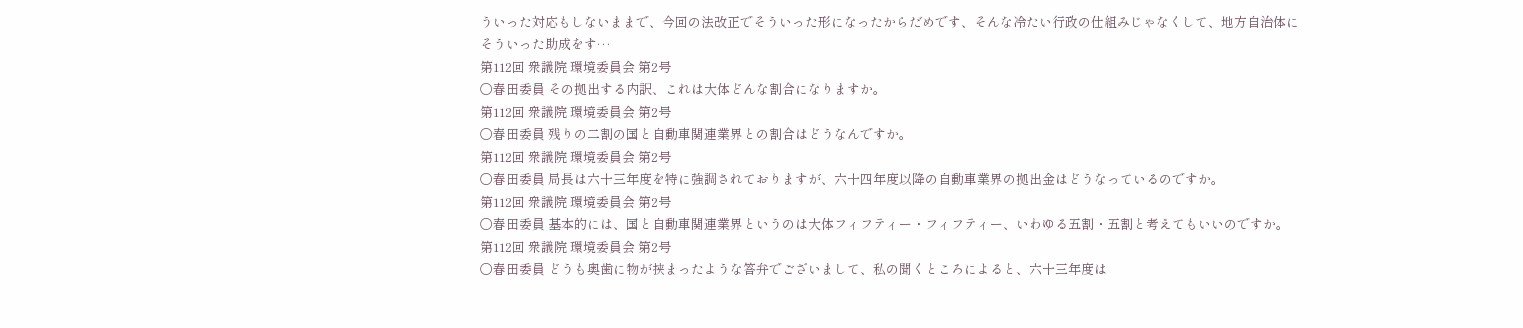ういった対応もしないままで、今回の法改正でそういった形になったからだめです、そんな冷たい行政の仕組みじゃなくして、地方自治体にそういった助成をす…
第112回 衆議院 環境委員会 第2号
○春田委員 その拠出する内訳、これは大体どんな割合になりますか。
第112回 衆議院 環境委員会 第2号
○春田委員 残りの二割の国と自動車関連業界との割合はどうなんですか。
第112回 衆議院 環境委員会 第2号
○春田委員 局長は六十三年度を特に強調されておりますが、六十四年度以降の自動車業界の拠出金はどうなっているのですか。
第112回 衆議院 環境委員会 第2号
○春田委員 基本的には、国と自動車関連業界というのは大体フィフティー・フィフティー、いわゆる五割・五割と考えてもいいのですか。
第112回 衆議院 環境委員会 第2号
○春田委員 どうも奥歯に物が挟まったような答弁でございまして、私の聞くところによると、六十三年度は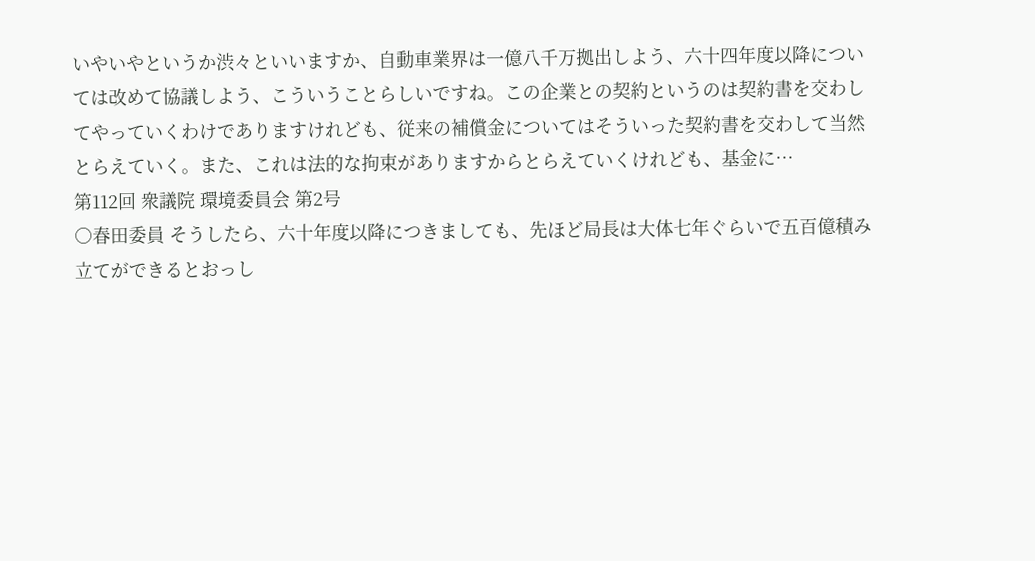いやいやというか渋々といいますか、自動車業界は一億八千万拠出しよう、六十四年度以降については改めて協議しよう、こういうことらしいですね。この企業との契約というのは契約書を交わしてやっていくわけでありますけれども、従来の補償金についてはそういった契約書を交わして当然とらえていく。また、これは法的な拘束がありますからとらえていくけれども、基金に…
第112回 衆議院 環境委員会 第2号
○春田委員 そうしたら、六十年度以降につきましても、先ほど局長は大体七年ぐらいで五百億積み立てができるとおっし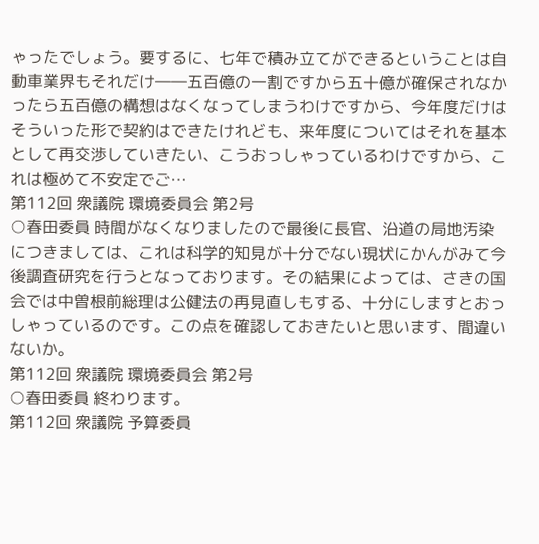ゃったでしょう。要するに、七年で積み立てができるということは自動車業界もそれだけ――五百億の一割ですから五十億が確保されなかったら五百億の構想はなくなってしまうわけですから、今年度だけはそういった形で契約はできたけれども、来年度についてはそれを基本として再交渉していきたい、こうおっしゃっているわけですから、これは極めて不安定でご…
第112回 衆議院 環境委員会 第2号
○春田委員 時間がなくなりましたので最後に長官、沿道の局地汚染につきましては、これは科学的知見が十分でない現状にかんがみて今後調査研究を行うとなっております。その結果によっては、さきの国会では中曽根前総理は公健法の再見直しもする、十分にしますとおっしゃっているのです。この点を確認しておきたいと思います、間違いないか。
第112回 衆議院 環境委員会 第2号
○春田委員 終わります。
第112回 衆議院 予算委員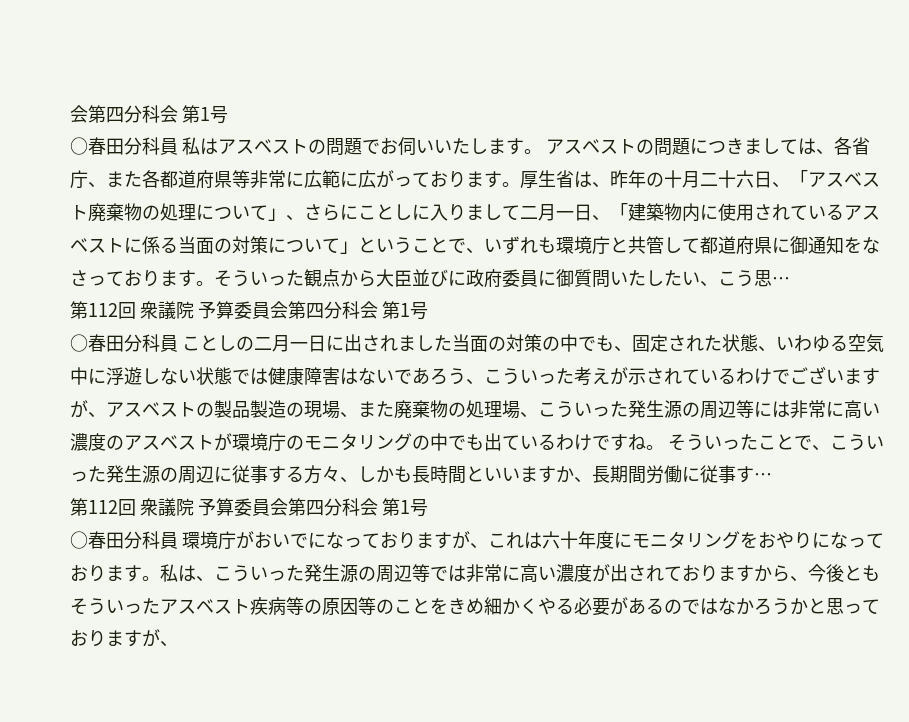会第四分科会 第1号
○春田分科員 私はアスベストの問題でお伺いいたします。 アスベストの問題につきましては、各省庁、また各都道府県等非常に広範に広がっております。厚生省は、昨年の十月二十六日、「アスベスト廃棄物の処理について」、さらにことしに入りまして二月一日、「建築物内に使用されているアスベストに係る当面の対策について」ということで、いずれも環境庁と共管して都道府県に御通知をなさっております。そういった観点から大臣並びに政府委員に御質問いたしたい、こう思…
第112回 衆議院 予算委員会第四分科会 第1号
○春田分科員 ことしの二月一日に出されました当面の対策の中でも、固定された状態、いわゆる空気中に浮遊しない状態では健康障害はないであろう、こういった考えが示されているわけでございますが、アスベストの製品製造の現場、また廃棄物の処理場、こういった発生源の周辺等には非常に高い濃度のアスベストが環境庁のモニタリングの中でも出ているわけですね。 そういったことで、こういった発生源の周辺に従事する方々、しかも長時間といいますか、長期間労働に従事す…
第112回 衆議院 予算委員会第四分科会 第1号
○春田分科員 環境庁がおいでになっておりますが、これは六十年度にモニタリングをおやりになっております。私は、こういった発生源の周辺等では非常に高い濃度が出されておりますから、今後ともそういったアスベスト疾病等の原因等のことをきめ細かくやる必要があるのではなかろうかと思っておりますが、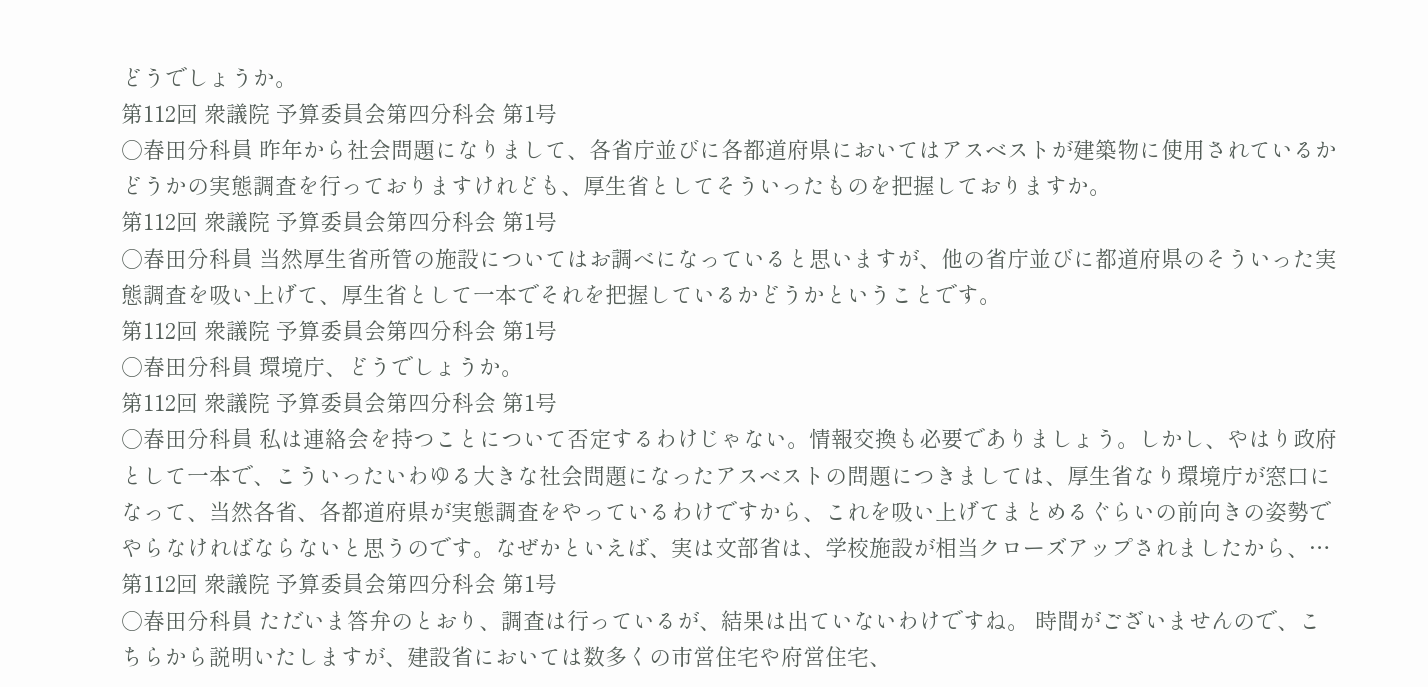どうでしょうか。
第112回 衆議院 予算委員会第四分科会 第1号
○春田分科員 昨年から社会問題になりまして、各省庁並びに各都道府県においてはアスベストが建築物に使用されているかどうかの実態調査を行っておりますけれども、厚生省としてそういったものを把握しておりますか。
第112回 衆議院 予算委員会第四分科会 第1号
○春田分科員 当然厚生省所管の施設についてはお調べになっていると思いますが、他の省庁並びに都道府県のそういった実態調査を吸い上げて、厚生省として一本でそれを把握しているかどうかということです。
第112回 衆議院 予算委員会第四分科会 第1号
○春田分科員 環境庁、どうでしょうか。
第112回 衆議院 予算委員会第四分科会 第1号
○春田分科員 私は連絡会を持つことについて否定するわけじゃない。情報交換も必要でありましょう。しかし、やはり政府として一本で、こういったいわゆる大きな社会問題になったアスベストの問題につきましては、厚生省なり環境庁が窓口になって、当然各省、各都道府県が実態調査をやっているわけですから、これを吸い上げてまとめるぐらいの前向きの姿勢でやらなければならないと思うのです。なぜかといえば、実は文部省は、学校施設が相当クローズアップされましたから、…
第112回 衆議院 予算委員会第四分科会 第1号
○春田分科員 ただいま答弁のとおり、調査は行っているが、結果は出ていないわけですね。 時間がございませんので、こちらから説明いたしますが、建設省においては数多くの市営住宅や府営住宅、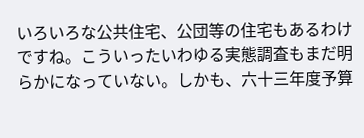いろいろな公共住宅、公団等の住宅もあるわけですね。こういったいわゆる実態調査もまだ明らかになっていない。しかも、六十三年度予算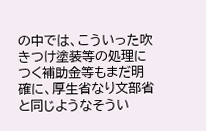の中では、こういった吹きつけ塗装等の処理につく補助金等もまだ明確に、厚生省なり文部省と同じようなそうい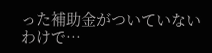った補助金がついていないわけで…